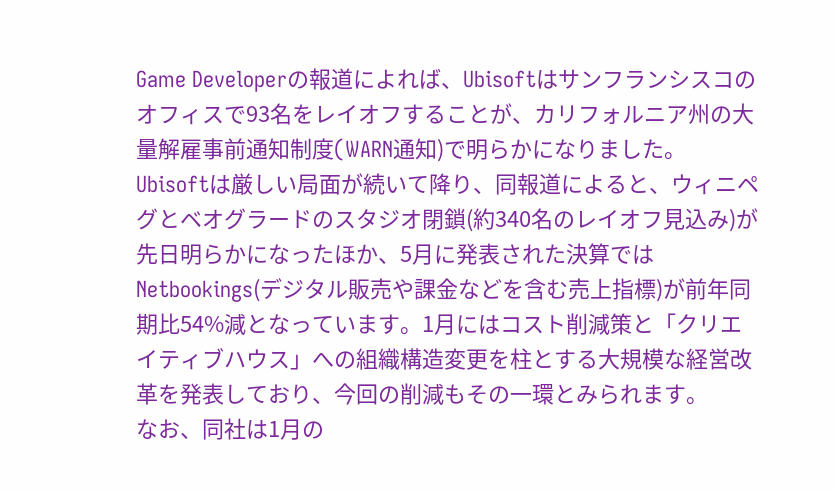Game Developerの報道によれば、Ubisoftはサンフランシスコのオフィスで93名をレイオフすることが、カリフォルニア州の大量解雇事前通知制度(WARN通知)で明らかになりました。
Ubisoftは厳しい局面が続いて降り、同報道によると、ウィニペグとベオグラードのスタジオ閉鎖(約340名のレイオフ見込み)が先日明らかになったほか、5月に発表された決算ではNetbookings(デジタル販売や課金などを含む売上指標)が前年同期比54%減となっています。1月にはコスト削減策と「クリエイティブハウス」への組織構造変更を柱とする大規模な経営改革を発表しており、今回の削減もその一環とみられます。
なお、同社は1月の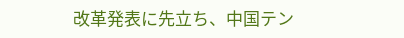改革発表に先立ち、中国テン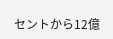セントから12億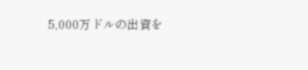5,000万ドルの出資を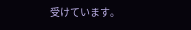受けています。